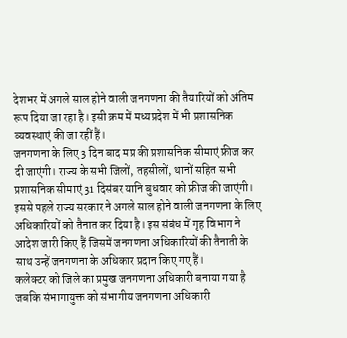देशभर में अगले साल होने वाली जनगणना की तैयारियों को अंतिम रूप दिया जा रहा है। इसी क्रम में मध्यप्रदेश में भी प्रशासनिक व्यवस्थाएं की जा रहीं हैं।
जनगणना के लिए 3 दिन बाद मप्र की प्रशासनिक सीमाएं फ्रीज कर दी जाएंगी। राज्य के सभी जिलों, तहसीलों, थानों सहित सभी प्रशासनिक सीमाएं 31 दिसंबर यानि बुधवार को फ्रीज की जाएंगी।
इससे पहले राज्य सरकार ने अगले साल होने वाली जनगणना के लिए अधिकारियों को तैनात कर दिया है। इस संबंध में गृह विभाग ने आदेश जारी किए हैं जिसमें जनगणना अधिकारियों की तैनाती के साथ उन्हें जनगणना के अधिकार प्रदान किए गए हैं।
कलेक्टर को जिले का प्रमुख जनगणना अधिकारी बनाया गया है जबकि संभागायुक्त को संभागीय जनगणना अधिकारी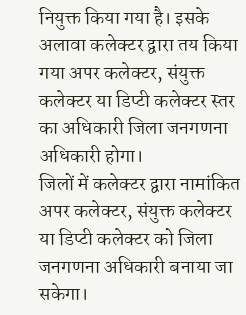नियुक्त किया गया है। इसके अलावा कलेक्टर द्वारा तय किया गया अपर कलेक्टर, संयुक्त कलेक्टर या डिप्टी कलेक्टर स्तर का अधिकारी जिला जनगणना अधिकारी होगा।
जिलों में कलेक्टर द्वारा नामांकित अपर कलेक्टर, संयुक्त कलेक्टर या डिप्टी कलेक्टर को जिला जनगणना अधिकारी बनाया जा सकेगा।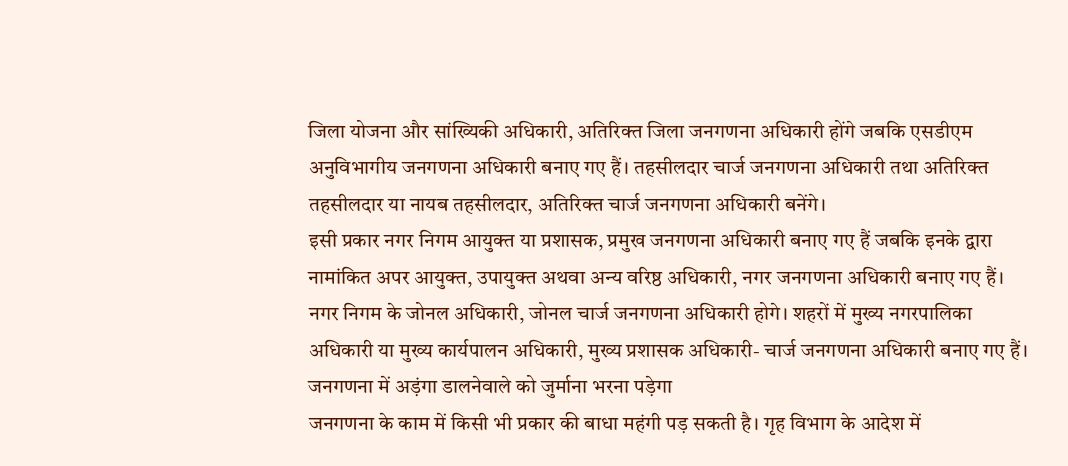जिला योजना और सांख्यिकी अधिकारी, अतिरिक्त जिला जनगणना अधिकारी होंगे जबकि एसडीएम अनुविभागीय जनगणना अधिकारी बनाए गए हैं। तहसीलदार चार्ज जनगणना अधिकारी तथा अतिरिक्त तहसीलदार या नायब तहसीलदार, अतिरिक्त चार्ज जनगणना अधिकारी बनेंगे।
इसी प्रकार नगर निगम आयुक्त या प्रशासक, प्रमुख जनगणना अधिकारी बनाए गए हैं जबकि इनके द्वारा नामांकित अपर आयुक्त, उपायुक्त अथवा अन्य वरिष्ठ अधिकारी, नगर जनगणना अधिकारी बनाए गए हैं। नगर निगम के जोनल अधिकारी, जोनल चार्ज जनगणना अधिकारी होगे। शहरों में मुख्य नगरपालिका अधिकारी या मुख्य कार्यपालन अधिकारी, मुख्य प्रशासक अधिकारी- चार्ज जनगणना अधिकारी बनाए गए हैं।
जनगणना में अड़ंगा डालनेवाले को जुर्माना भरना पड़ेगा
जनगणना के काम में किसी भी प्रकार की बाधा महंगी पड़ सकती है। गृह विभाग के आदेश में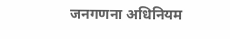जनगणना अधिनियम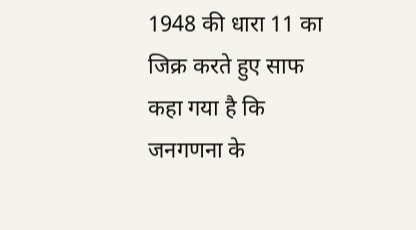1948 की धारा 11 का जिक्र करते हुए साफ कहा गया है कि जनगणना के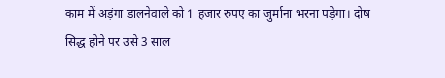काम में अड़ंगा डालनेवाले को 1 हजार रुपए का जुर्माना भरना पड़ेगा। दोष सिद्ध होने पर उसे 3 साल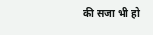की सजा भी हो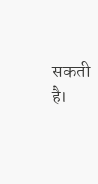सकती है।